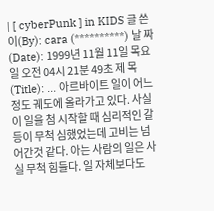| [ cyberPunk ] in KIDS 글 쓴 이(By): cara (**********) 날 짜 (Date): 1999년 11월 11일 목요일 오전 04시 21분 49초 제 목(Title): ... 아르바이트 일이 어느 정도 궤도에 올라가고 있다. 사실 이 일을 첨 시작할 때 심리적인 갈등이 무척 심했었는데 고비는 넘어간것 같다. 아는 사람의 일은 사실 무척 힘들다. 일 자체보다도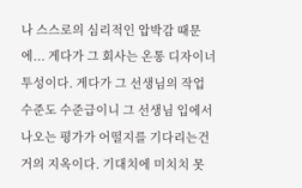나 스스로의 심리적인 압박감 때문에... 게다가 그 회사는 온통 디자이너 투성이다. 게다가 그 선생님의 작업 수준도 수준급이니 그 선생님 입에서 나오는 평가가 어떨지를 기다리는건 거의 지옥이다. 기대치에 미치치 못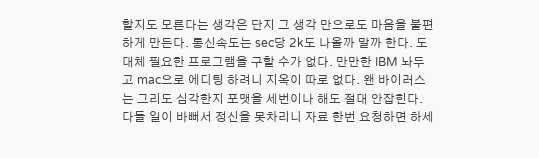할지도 모른다는 생각은 단지 그 생각 만으로도 마음을 불편하게 만든다. 통신속도는 sec당 2k도 나올까 말까 한다. 도대체 필요한 프로그램을 구할 수가 없다. 만만한 IBM 놔두고 mac으로 에디팅 하려니 지옥이 따로 없다. 왠 바이러스는 그리도 심각한지 포맷을 세번이나 해도 절대 안잡힌다. 다들 일이 바뻐서 정신을 못차리니 자료 한번 요청하면 하세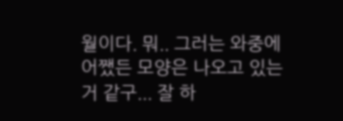월이다. 뭐.. 그러는 와중에 어쨌든 모양은 나오고 있는거 같구... 잘 하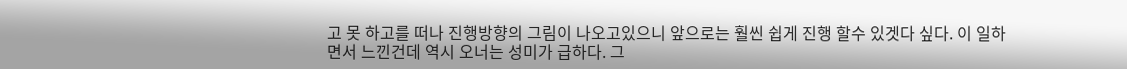고 못 하고를 떠나 진행방향의 그림이 나오고있으니 앞으로는 훨씬 쉽게 진행 할수 있겟다 싶다. 이 일하면서 느낀건데 역시 오너는 성미가 급하다. 그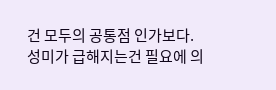건 모두의 공통점 인가보다. 성미가 급해지는건 필요에 의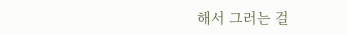해서 그러는 걸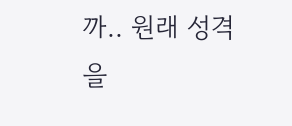까.. 원래 성격을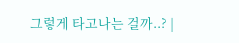그렇게 타고나는 걸까..? |